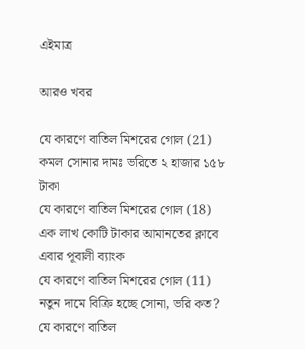এইমাত্র

আরও খবর

যে কারণে বাতিল মিশরের গোল (21)
কমল সোনার দামঃ ভরিতে ২ হাজার ১৫৮ টাকা
যে কারণে বাতিল মিশরের গোল (18)
এক লাখ কোটি টাকার আমানতের ক্লাবে এবার পূবালী ব্যাংক
যে কারণে বাতিল মিশরের গোল (11)
নতুন দামে বিক্রি হচ্ছে সোনা, ভরি কত?
যে কারণে বাতিল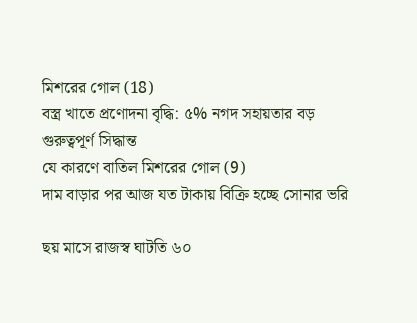মিশরের গোল (18)
বস্ত্র খাতে প্রণোদনা বৃদ্ধি: ৫% নগদ সহায়তার বড় গুরুত্বপূর্ণ সিদ্ধান্ত
যে কারণে বাতিল মিশরের গোল (9)
দাম বাড়ার পর আজ যত টাকায় বিক্রি হচ্ছে সোনার ভরি

ছয় মাসে রাজস্ব ঘাটতি ৬০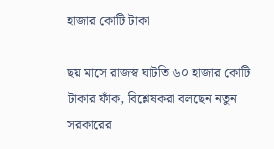হাজার কোটি টাকা

ছয় মাসে রাজস্ব ঘাটতি ৬০ হাজার কোটি টাকার ফাঁক, বিশ্লেষকরা বলছেন নতুন সরকারের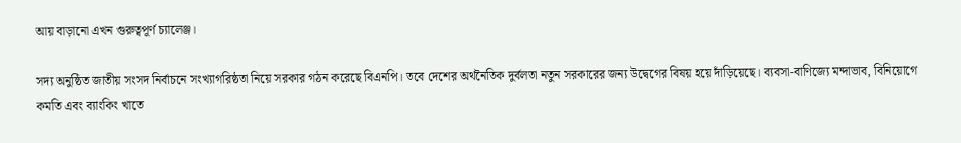আয় বাড়ানো এখন গুরুত্বপূর্ণ চ্যালেঞ্জ।

সদ্য অনুষ্ঠিত জাতীয় সংসদ নির্বাচনে সংখ্যাগরিষ্ঠতা নিয়ে সরকার গঠন করেছে বিএনপি। তবে দেশের অর্থনৈতিক দুর্বলতা নতুন সরকারের জন্য উদ্বেগের বিষয় হয়ে দাঁড়িয়েছে। ব্যবসা-বাণিজ্যে মন্দাভাব, বিনিয়োগে কমতি এবং ব্যাংকিং খাতে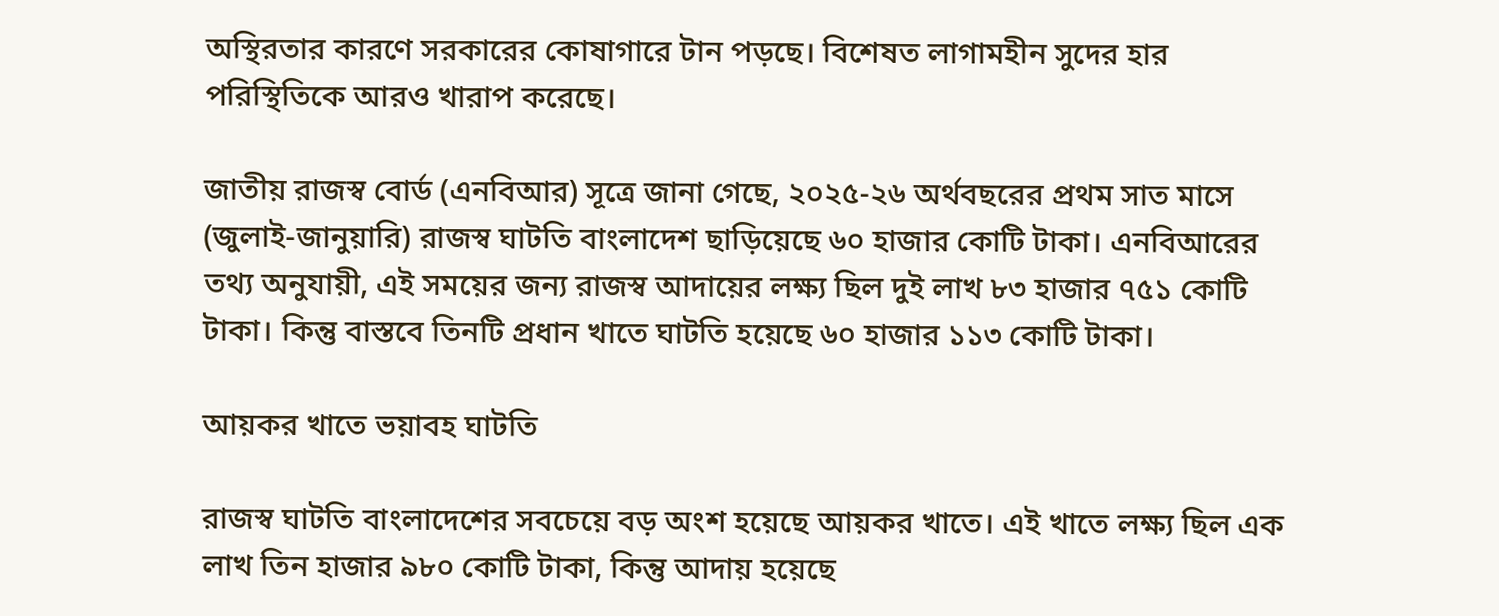অস্থিরতার কারণে সরকারের কোষাগারে টান পড়ছে। বিশেষত লাগামহীন সুদের হার পরিস্থিতিকে আরও খারাপ করেছে।

জাতীয় রাজস্ব বোর্ড (এনবিআর) সূত্রে জানা গেছে, ২০২৫-২৬ অর্থবছরের প্রথম সাত মাসে (জুলাই-জানুয়ারি) রাজস্ব ঘাটতি বাংলাদেশ ছাড়িয়েছে ৬০ হাজার কোটি টাকা। এনবিআরের তথ্য অনুযায়ী, এই সময়ের জন্য রাজস্ব আদায়ের লক্ষ্য ছিল দুই লাখ ৮৩ হাজার ৭৫১ কোটি টাকা। কিন্তু বাস্তবে তিনটি প্রধান খাতে ঘাটতি হয়েছে ৬০ হাজার ১১৩ কোটি টাকা।

আয়কর খাতে ভয়াবহ ঘাটতি

রাজস্ব ঘাটতি বাংলাদেশের সবচেয়ে বড় অংশ হয়েছে আয়কর খাতে। এই খাতে লক্ষ্য ছিল এক লাখ তিন হাজার ৯৮০ কোটি টাকা, কিন্তু আদায় হয়েছে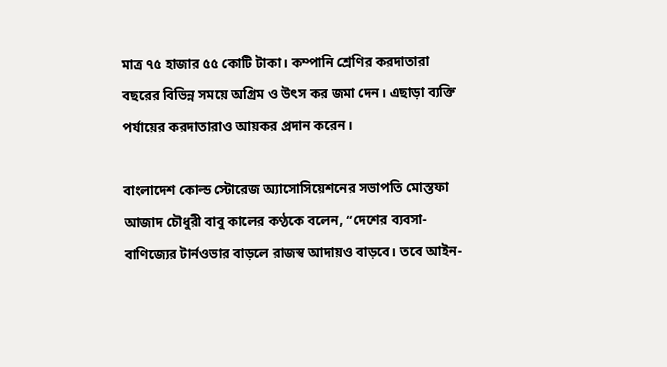মাত্র ৭৫ হাজার ৫৫ কোটি টাকা। কম্পানি শ্রেণির করদাতারা বছরের বিভিন্ন সময়ে অগ্রিম ও উৎস কর জমা দেন। এছাড়া ব্যক্তি পর্যায়ের করদাতারাও আয়কর প্রদান করেন।

বাংলাদেশ কোল্ড স্টোরেজ অ্যাসোসিয়েশনের সভাপতি মোস্তফা আজাদ চৌধুরী বাবু কালের কণ্ঠকে বলেন, “দেশের ব্যবসা-বাণিজ্যের টার্নওভার বাড়লে রাজস্ব আদায়ও বাড়বে। তবে আইন-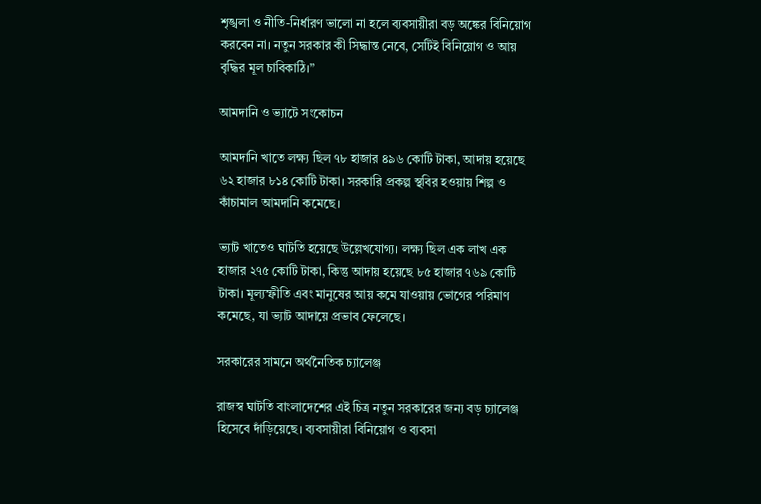শৃঙ্খলা ও নীতি-নির্ধারণ ভালো না হলে ব্যবসায়ীরা বড় অঙ্কের বিনিয়োগ করবেন না। নতুন সরকার কী সিদ্ধান্ত নেবে, সেটিই বিনিয়োগ ও আয় বৃদ্ধির মূল চাবিকাঠি।”

আমদানি ও ভ্যাটে সংকোচন

আমদানি খাতে লক্ষ্য ছিল ৭৮ হাজার ৪৯৬ কোটি টাকা, আদায় হয়েছে ৬২ হাজার ৮১৪ কোটি টাকা। সরকারি প্রকল্প স্থবির হওয়ায় শিল্প ও কাঁচামাল আমদানি কমেছে।

ভ্যাট খাতেও ঘাটতি হয়েছে উল্লেখযোগ্য। লক্ষ্য ছিল এক লাখ এক হাজার ২৭৫ কোটি টাকা, কিন্তু আদায় হয়েছে ৮৫ হাজার ৭৬৯ কোটি টাকা। মূল্যস্ফীতি এবং মানুষের আয় কমে যাওয়ায় ভোগের পরিমাণ কমেছে, যা ভ্যাট আদায়ে প্রভাব ফেলেছে।

সরকারের সামনে অর্থনৈতিক চ্যালেঞ্জ

রাজস্ব ঘাটতি বাংলাদেশের এই চিত্র নতুন সরকারের জন্য বড় চ্যালেঞ্জ হিসেবে দাঁড়িয়েছে। ব্যবসায়ীরা বিনিয়োগ ও ব্যবসা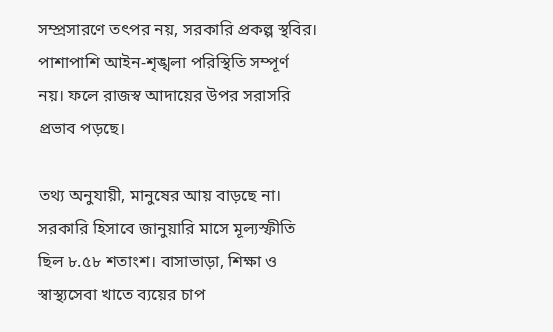সম্প্রসারণে তৎপর নয়, সরকারি প্রকল্প স্থবির। পাশাপাশি আইন-শৃঙ্খলা পরিস্থিতি সম্পূর্ণ নয়। ফলে রাজস্ব আদায়ের উপর সরাসরি প্রভাব পড়ছে।

তথ্য অনুযায়ী, মানুষের আয় বাড়ছে না। সরকারি হিসাবে জানুয়ারি মাসে মূল্যস্ফীতি ছিল ৮.৫৮ শতাংশ। বাসাভাড়া, শিক্ষা ও স্বাস্থ্যসেবা খাতে ব্যয়ের চাপ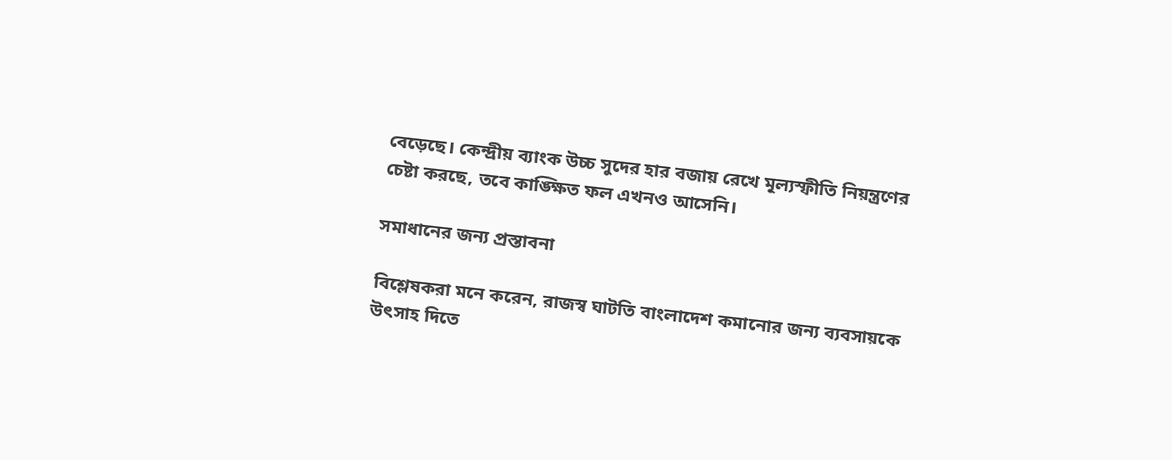বেড়েছে। কেন্দ্রীয় ব্যাংক উচ্চ সুদের হার বজায় রেখে মূল্যস্ফীতি নিয়ন্ত্রণের চেষ্টা করছে, তবে কাঙ্ক্ষিত ফল এখনও আসেনি।

সমাধানের জন্য প্রস্তাবনা

বিশ্লেষকরা মনে করেন, রাজস্ব ঘাটতি বাংলাদেশ কমানোর জন্য ব্যবসায়কে উৎসাহ দিতে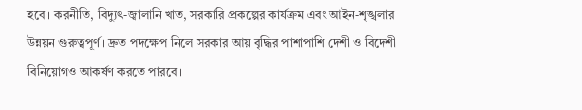হবে। করনীতি, বিদ্যুৎ-জ্বালানি খাত, সরকারি প্রকল্পের কার্যক্রম এবং আইন-শৃঙ্খলার উন্নয়ন গুরুত্বপূর্ণ। দ্রুত পদক্ষেপ নিলে সরকার আয় বৃদ্ধির পাশাপাশি দেশী ও বিদেশী বিনিয়োগও আকর্ষণ করতে পারবে।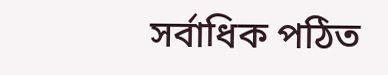সর্বাধিক পঠিত